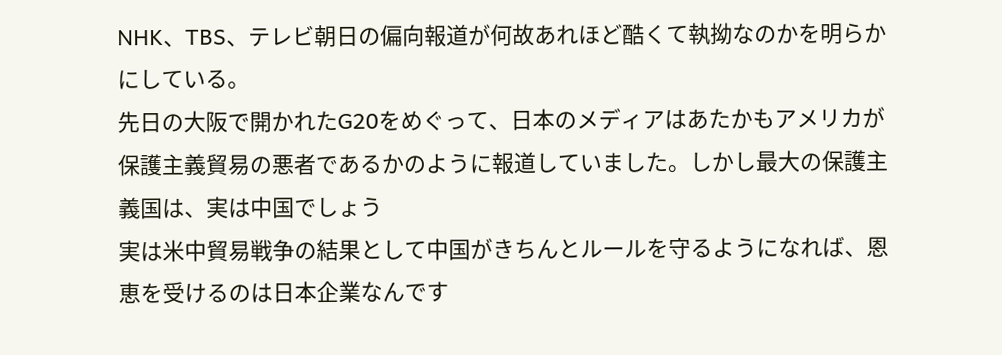NHK、TBS、テレビ朝日の偏向報道が何故あれほど酷くて執拗なのかを明らかにしている。
先日の大阪で開かれたG20をめぐって、日本のメディアはあたかもアメリカが保護主義貿易の悪者であるかのように報道していました。しかし最大の保護主義国は、実は中国でしょう
実は米中貿易戦争の結果として中国がきちんとルールを守るようになれば、恩恵を受けるのは日本企業なんです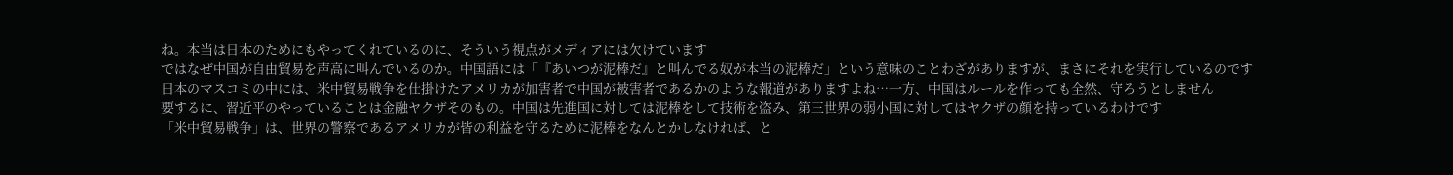ね。本当は日本のためにもやってくれているのに、そういう視点がメディアには欠けています
ではなぜ中国が自由貿易を声高に叫んでいるのか。中国語には「『あいつが泥棒だ』と叫んでる奴が本当の泥棒だ」という意味のことわざがありますが、まさにそれを実行しているのです
日本のマスコミの中には、米中貿易戦争を仕掛けたアメリカが加害者で中国が被害者であるかのような報道がありますよね…一方、中国はルールを作っても全然、守ろうとしません
要するに、習近平のやっていることは金融ヤクザそのもの。中国は先進国に対しては泥棒をして技術を盗み、第三世界の弱小国に対してはヤクザの顔を持っているわけです
「米中貿易戦争」は、世界の警察であるアメリカが皆の利益を守るために泥棒をなんとかしなければ、と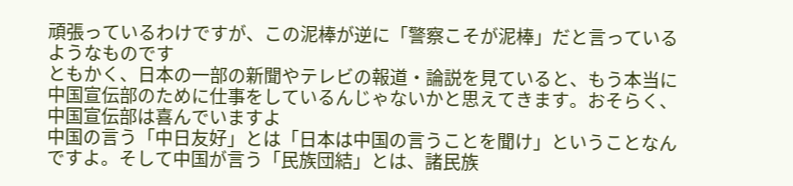頑張っているわけですが、この泥棒が逆に「警察こそが泥棒」だと言っているようなものです
ともかく、日本の一部の新聞やテレビの報道・論説を見ていると、もう本当に中国宣伝部のために仕事をしているんじゃないかと思えてきます。おそらく、中国宣伝部は喜んでいますよ
中国の言う「中日友好」とは「日本は中国の言うことを聞け」ということなんですよ。そして中国が言う「民族団結」とは、諸民族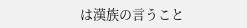は漢族の言うこと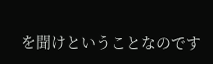を聞けということなのです